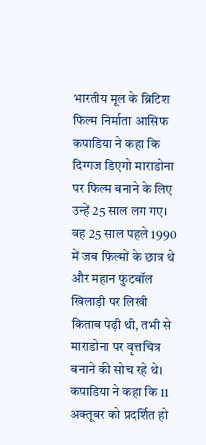भारतीय मूल के ब्रिटिश फिल्म निर्माता आसिफ कपाडिया ने कहा कि दिग्गज डिएगो माराडोना पर फिल्म बनाने के लिए उन्हें 25 साल लग गए। वह 25 साल पहले 1990 में जब फिल्मों के छात्र थे और महान फुटबॉल खिलाड़ी पर लिखी किताब पढ़ी थी, तभी से माराडोना पर वृत्तचित्र बनाने की सोच रहे थे।
कपाडिया ने कहा कि 11 अक्तूबर को प्रदर्शित हो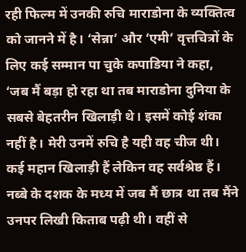रही फिल्म में उनकी रुचि माराडोना के व्यक्तित्व को जानने में है। ‘सेन्ना’ और ‘एमी’ वृत्तचित्रों के लिए कई सम्मान पा चुके कपाडिया ने कहा, ‘जब मैं बड़ा हो रहा था तब माराडोना दुनिया के सबसे बेहतरीन खिलाड़ी थे। इसमें कोई शंका नहीं है। मेरी उनमें रुचि है यही वह चीज थी। कई महान खिलाड़ी हैं लेकिन वह सर्वश्रेष्ठ हैं।
नब्बे के दशक के मध्य में जब मैं छात्र था तब मैंने उनपर लिखी किताब पढ़ी थी। वहीं से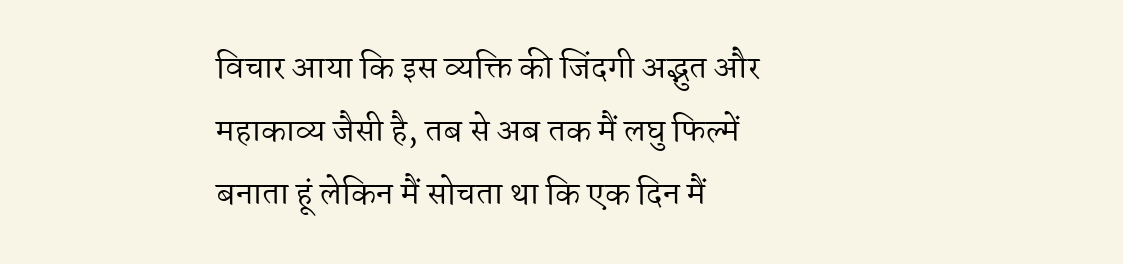विचार आया कि इस व्यक्ति की जिंदगी अद्भुत और महाकाव्य जैसी है, तब से अब तक मैं लघु फिल्में बनाता हूं लेकिन मैं सोचता था कि एक दिन मैं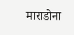माराडोना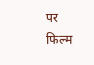पर फिल्म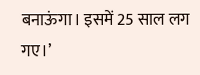बनाऊंगा। इसमें 25 साल लग गए।’